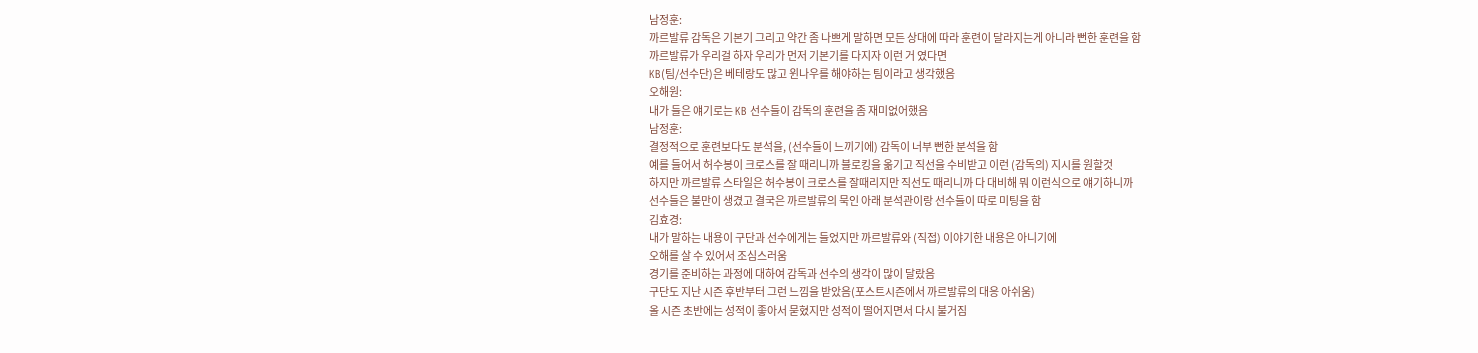남정훈:
까르발류 감독은 기본기 그리고 약간 좀 나쁘게 말하면 모든 상대에 따라 훈련이 달라지는게 아니라 뻔한 훈련을 함
까르발류가 우리걸 하자 우리가 먼저 기본기를 다지자 이런 거 였다면
KB(팀/선수단)은 베테랑도 많고 윈나우를 해야하는 팀이라고 생각했음
오해원:
내가 들은 얘기로는 KB 선수들이 감독의 훈련을 좀 재미없어했음
남정훈:
결정적으로 훈련보다도 분석을, (선수들이 느끼기에) 감독이 너부 뻔한 분석을 함
예를 들어서 허수봉이 크로스를 잘 때리니까 블로킹을 옮기고 직선을 수비받고 이런 (감독의) 지시를 원할것
하지만 까르발류 스타일은 허수봉이 크로스를 잘때리지만 직선도 때리니까 다 대비해 뭐 이런식으로 얘기하니까
선수들은 불만이 생겼고 결국은 까르발류의 묵인 아래 분석관이랑 선수들이 따로 미팅을 함
김효경:
내가 말하는 내용이 구단과 선수에게는 들었지만 까르발류와 (직접) 이야기한 내용은 아니기에
오해를 살 수 있어서 조심스러움
경기를 준비하는 과정에 대하여 감독과 선수의 생각이 많이 달랐음
구단도 지난 시즌 후반부터 그런 느낌을 받았음(포스트시즌에서 까르발류의 대응 아쉬움)
올 시즌 초반에는 성적이 좋아서 묻혔지만 성적이 떨어지면서 다시 불거짐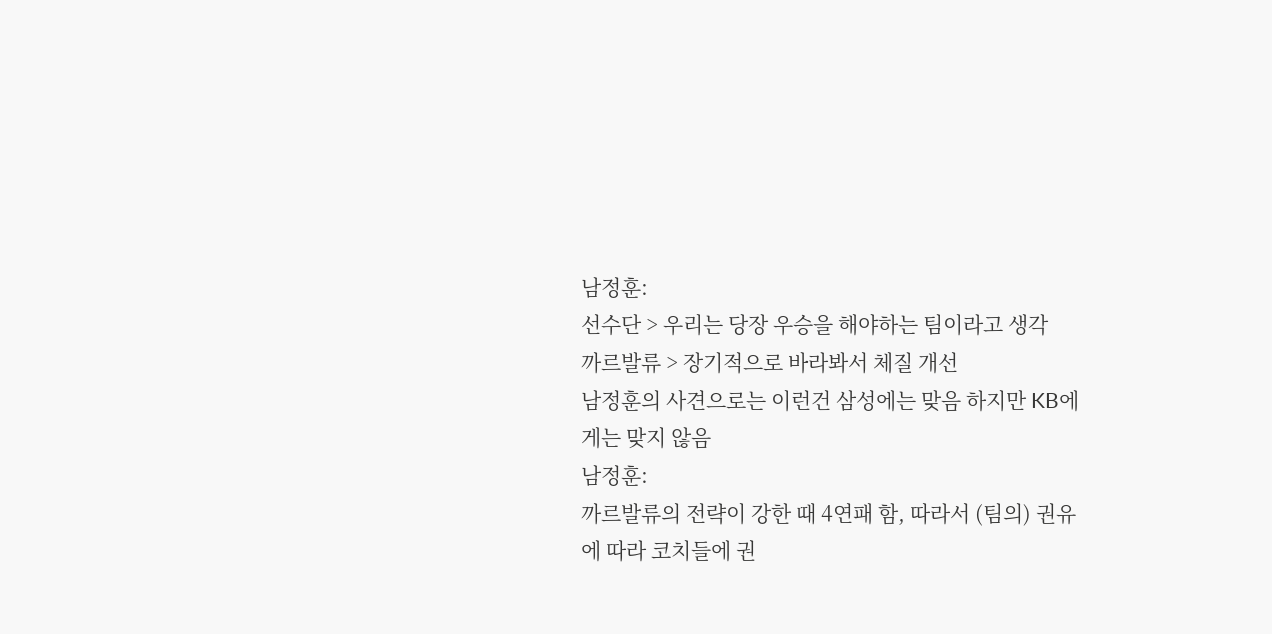남정훈:
선수단 > 우리는 당장 우승을 해야하는 팀이라고 생각
까르발류 > 장기적으로 바라봐서 체질 개선
남정훈의 사견으로는 이런건 삼성에는 맞음 하지만 KB에게는 맞지 않음
남정훈:
까르발류의 전략이 강한 때 4연패 함, 따라서 (팀의) 권유에 따라 코치들에 권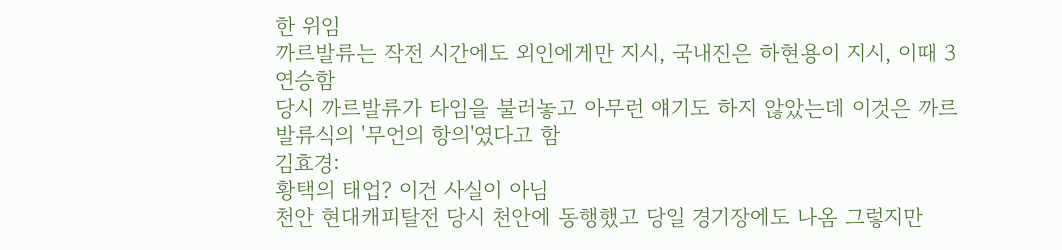한 위임
까르발류는 작전 시간에도 외인에게만 지시, 국내진은 하현용이 지시, 이때 3연승함
당시 까르발류가 타임을 불러놓고 아무런 얘기도 하지 않았는데 이것은 까르발류식의 '무언의 항의'였다고 함
김효경:
황택의 태업? 이건 사실이 아님
천안 현대캐피탈전 당시 천안에 동행했고 당일 경기장에도 나옴 그렇지만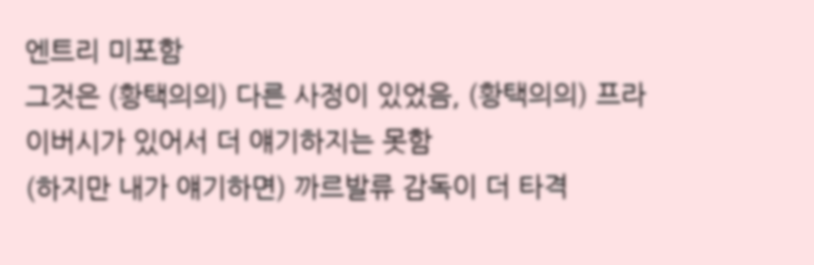엔트리 미포함
그것은 (황택의의) 다른 사정이 있었음, (황택의의) 프라이버시가 있어서 더 얘기하지는 못함
(하지만 내가 얘기하면) 까르발류 감독이 더 타격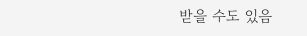받을 수도 있음